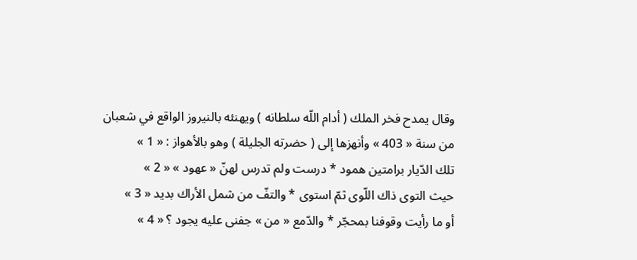وقال يمدح فخر الملك ( أدام اللّه سلطانه ) ويهنئه بالنيروز الواقع في شعبان من سنة « 403 » وأنهزها إلى ( حضرته الجليلة ) وهو بالأهواز : « 1 »
تلك الدّيار برامتين همود * درست ولم تدرس لهنّ « عهود » « 2 »
حيث التوى ذاك اللّوى ثمّ استوى * والتفّ من شمل الأراك بديد « 3 »
أو ما رأيت وقوفنا بمحجّر * والدّمع « من » جفنى عليه يجود ؟ « 4 »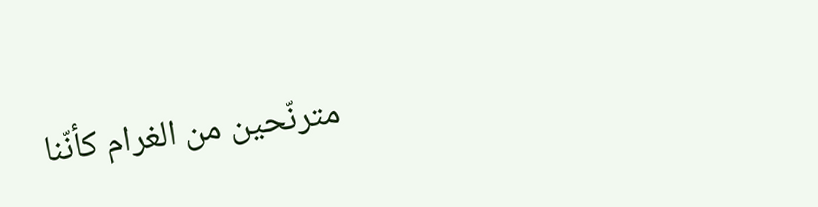مترنّحين من الغرام كأنّنا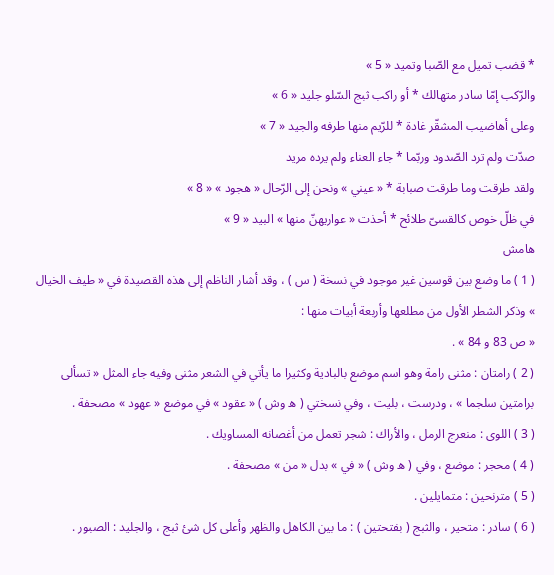* قضب تميل مع الصّبا وتميد « 5 »
والرّكب إمّا سادر متهالك * أو راكب ثبج السّلو جليد « 6 »
وعلى أهاضيب المشقّر غادة * للرّيم منها طرفه والجيد « 7 »
صدّت ولم ترد الصّدود وربّما * جاء العناء ولم يرده مريد
ولقد طرقت وما طرقت صبابة * « عيني » ونحن إلى الرّحال « هجود » « 8 »
في ظلّ خوص كالقسىّ طلائح * أحذت « عواريهنّ منها » البيد « 9 »
هامش
( 1 ) ما وضع بين قوسين غير موجود في نسخة ( س ) ، وقد أشار الناظم إلى هذه القصيدة في « طيف الخيال » وذكر الشطر الأول من مطلعها وأربعة أبيات منها :
« ص 83 و 84 » .
( 2 ) رامتان : مثنى رامة وهو اسم موضع بالبادية وكثيرا ما يأتي في الشعر مثنى وفيه جاء المثل « تسألى برامتين سلجما » ، ودرست ، بليت ، وفي نسختي ( ه وش ) « عقود » في موضع « عهود » مصحفة .
( 3 ) اللوى : منعرج الرمل ، والأراك : شجر تعمل من أغصانه المساويك .
( 4 ) محجر : موضع ، وفي ( ه وش ) « في » بدل « من » مصحفة .
( 5 ) مترنحين : متمايلين .
( 6 ) سادر : متحير ، والثبج ( بفتحتين ) : ما بين الكاهل والظهر وأعلى كل شئ ثبج ، والجليد : الصبور .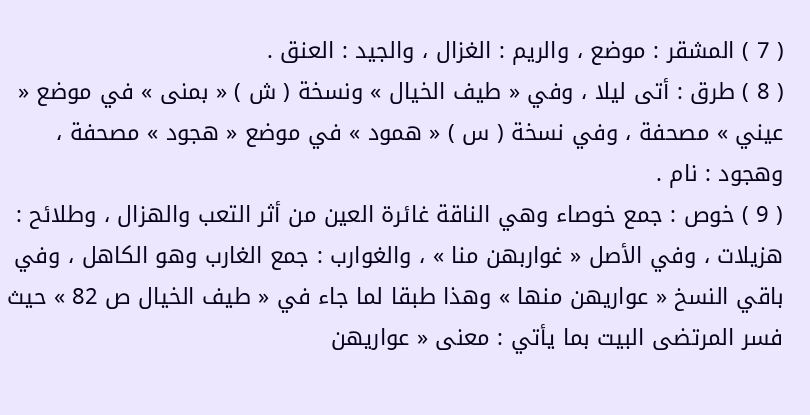( 7 ) المشقر : موضع ، والريم : الغزال ، والجيد : العنق .
( 8 ) طرق : أتى ليلا ، وفي « طيف الخيال » ونسخة ( ش ) « بمنى » في موضع « عيني » مصحفة ، وفي نسخة ( س ) « همود » في موضع « هجود » مصحفة ، وهجود : نام .
( 9 ) خوص : جمع خوصاء وهي الناقة غائرة العين من أثر التعب والهزال ، وطلائح : هزيلات ، وفي الأصل « غواربهن منا » ، والغوارب : جمع الغارب وهو الكاهل ، وفي باقي النسخ « عواريهن منها » وهذا طبقا لما جاء في « طيف الخيال ص 82 » حيث فسر المرتضى البيت بما يأتي : معنى « عواريهن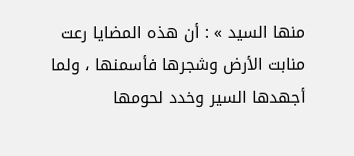منها السيد » : أن هذه المضايا رعت منابت الأرض وشجرها فأسمنها ، ولما أجهدها السير وخدد لحومها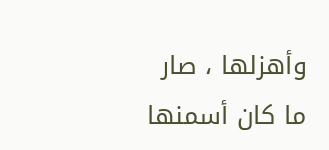وأهزلها ، صار ما كان أسمنها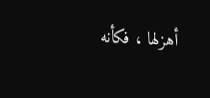أهزلها ، فكأنه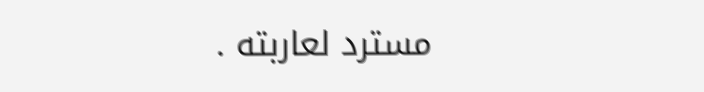مسترد لعاربته .